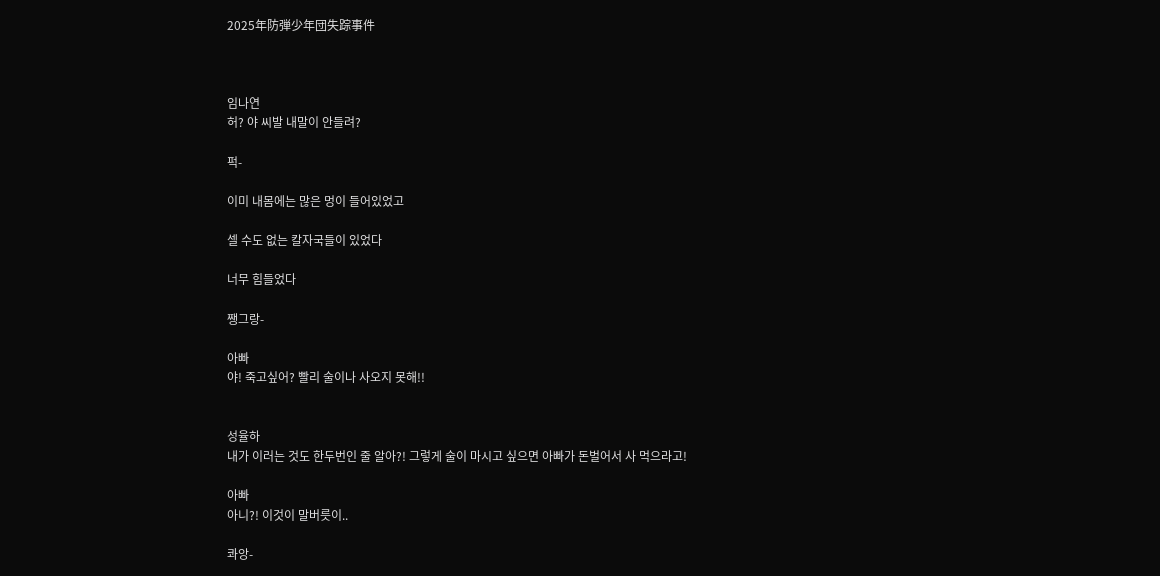2025年防弾少年団失踪事件



임나연
허? 야 씨발 내말이 안들려?

퍽-

이미 내몸에는 많은 멍이 들어있었고

셀 수도 없는 칼자국들이 있었다

너무 힘들었다

쨍그랑-

아빠
야! 죽고싶어? 빨리 술이나 사오지 못해!!


성율하
내가 이러는 것도 한두번인 줄 알아?! 그렇게 술이 마시고 싶으면 아빠가 돈벌어서 사 먹으라고!

아빠
아니?! 이것이 말버릇이..

콰앙-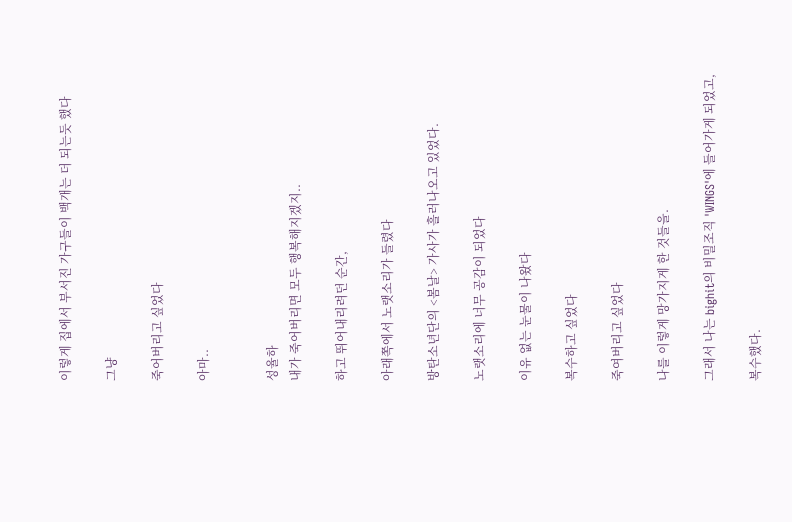이렇게 집에서 부서진 가구들이 백개는 더 되는듯 했다

그냥

죽어버리고 싶었다

아마..


성율하
내가 죽어버리면 모두 행복해지겠지..

하고 뛰어내리려던 순간,

아래쪽에서 노랫소리가 들렸다

방탄소년단의 <봄날> 가사가 흘러나오고 있었다.

노랫소리에 너무 공감이 되었다

이유 없는 눈물이 나왔다

복수하고 싶었다

죽여버리고 싶었다

나를 이렇게 망가지게 한 것들을.

그래서 나는 bighit의 비밀조직 'WINGS'에 들어가게 되었고,

복수했다.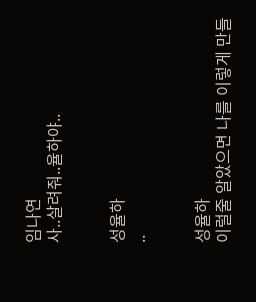임나연
사..살려줘..율하야..


성율하
..


성율하
이럴줄 알았으면 나를 이렇게 만들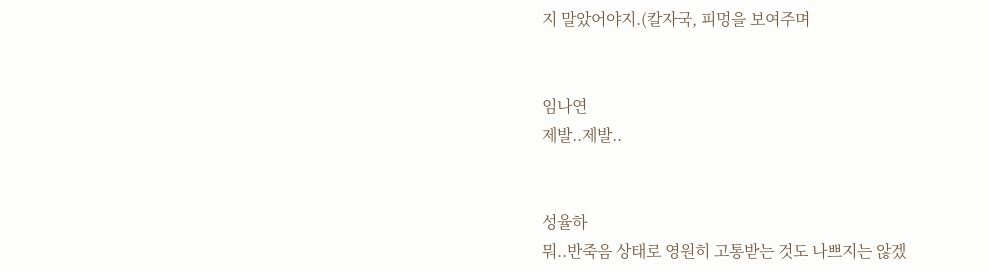지 말았어야지.(칼자국, 피멍을 보여주며


임나연
제발..제발..


성율하
뭐..반죽음 상태로 영원히 고통받는 것도 나쁘지는 않겠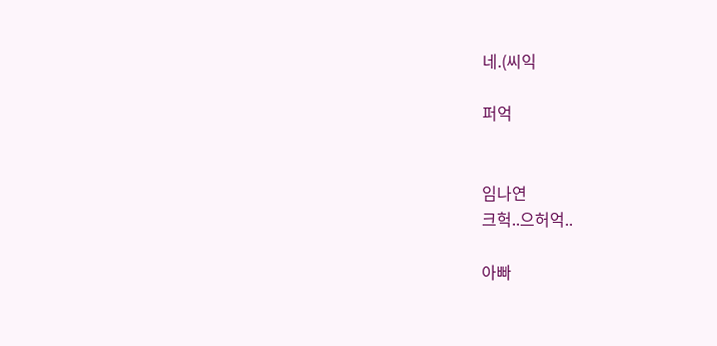네.(씨익

퍼억


임나연
크헉..으허억..

아빠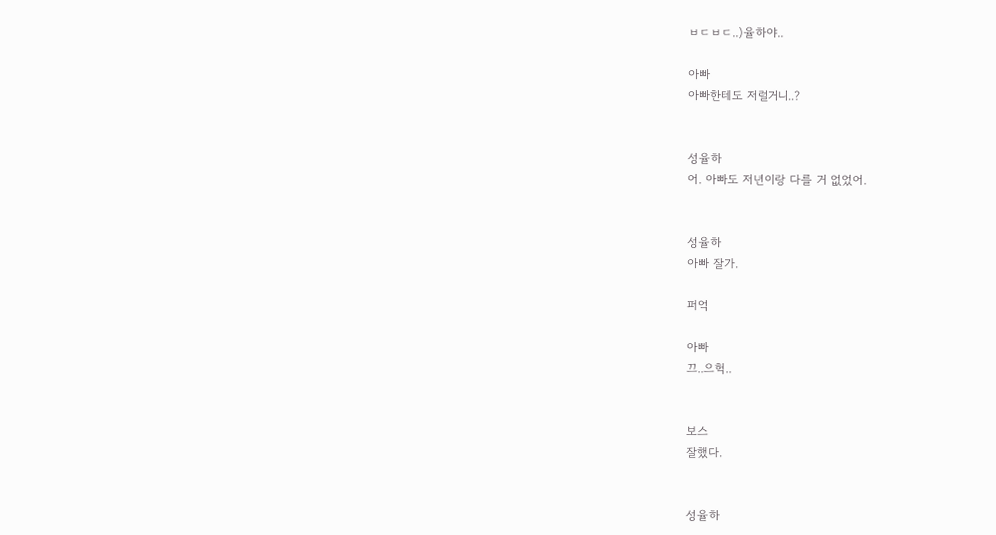ㅂㄷㅂㄷ..)율하야..

아빠
아빠한테도 저럴거니..?


성율하
어. 아빠도 저년이랑 다를 거 없었어.


성율하
아빠 잘가.

퍼억

아빠
끄..으헉..


보스
잘했다.


성율하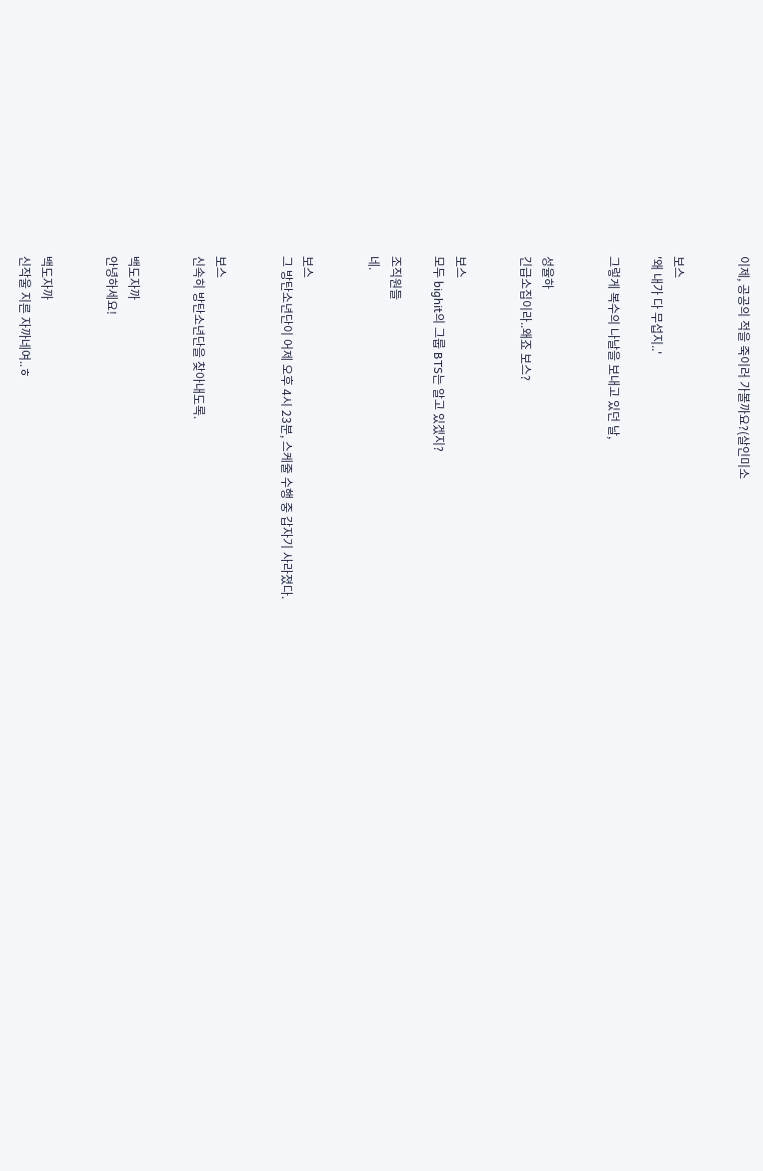이제, 공공의 적을 죽이러 가볼까요?(살인미소


보스
'왜 내가 다 무섭지..'

그렇게 복수의 나날을 보내고 있던 날,


성율하
긴급소집이라..왜죠 보스?


보스
모두 bighit의 그룹 BTS는 알고 있겠지?

조직원들
네.


보스
그 방탄소년단이 어제 오후 4시 23분, 스케줄 수행 중 갑자기 사라졌다.


보스
신속히 방탄소년단을 찾아내도록.


백도자까
안녕하세요!


백도자까
신작울 지른 자까네여..ㅎ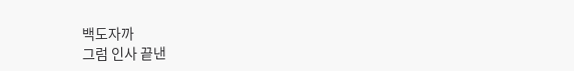백도자까
그럼 인사 끝낸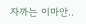자까는 이마안..